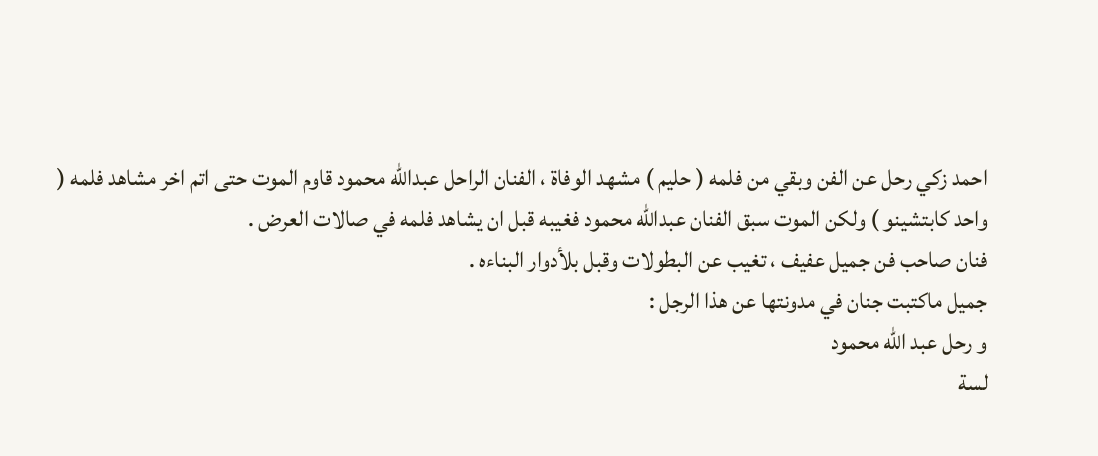احمد زكي رحل عن الفن وبقي من فلمه ( حليم ) مشهد الوفاة ، الفنان الراحل عبدالله محمود قاوم الموت حتى اتم اخر مشاهد فلمه ( واحد كابتشينو ) ولكن الموت سبق الفنان عبدالله محمود فغيبه قبل ان يشاهد فلمه في صالات العرض .
فنان صاحب فن جميل عفيف ، تغيب عن البطولات وقبل بلأدوار البناءه .
جميل ماكتبت جنان في مدونتها عن هذا الرجل :
و رحل عبد الله محمود
لسة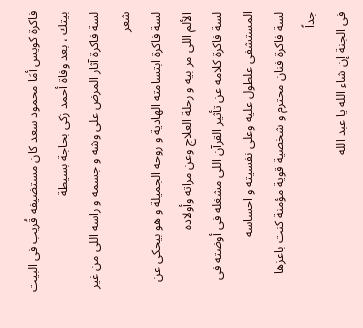فاكرة كويس أمَا محمود سعد كان مستضيفه قُريب فى البيت بيتك ، بعد وفاة أحمد زكى بحاجة بسيطة
لسة فاكرة آثار المرض على وشه و جسمه و راسه اللى من غير شعر
لسة فاكرة ابتسامته الهادية و روحه الجميلة و هو بيحكى عن الألم اللى مر بيه و رحلة العلاج وعن مراته وأولاده
لسة فاكرة كلامه عن تأثير القرآن اللى مشغله فى أوضته فى المستشفى علطول عليه وعلى نفسيته و احساسه
لسة فاكرة فنان محترم و شخصية قوية مؤمنة كنت باعزها جداً
فى الجنة إن شاء الله يا عبد الله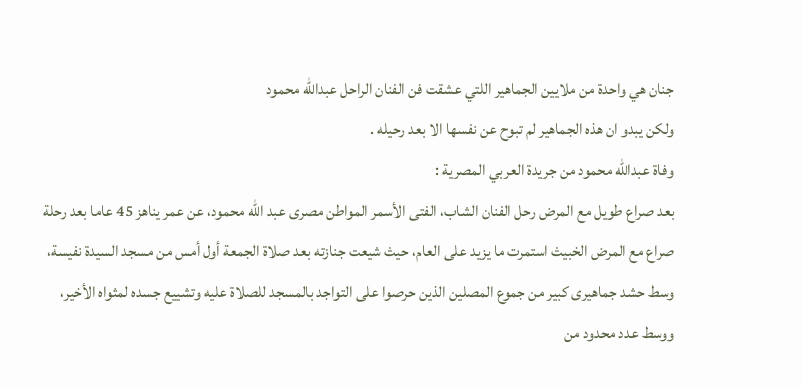جنان هي واحدة من ملايين الجماهير اللتي عشقت فن الفنان الراحل عبدالله محمود
ولكن يبدو ان هذه الجماهير لم تبوح عن نفسها الا بعد رحيله .
وفاة عبدالله محمود من جريدة العربي المصرية :
بعد صراع طويل مع المرض رحل الفنان الشاب، الفتى الأسمر المواطن مصرى عبد الله محمود، عن عمر يناهز 45 عاما بعد رحلة صراع مع المرض الخبيث استمرت ما يزيد على العام، حيث شيعت جنازته بعد صلاة الجمعة أول أمس من مسجد السيدة نفيسة، وسط حشد جماهيرى كبير من جموع المصلين الذين حرصوا على التواجد بالمسجد للصلاة عليه وتشييع جسده لمثواه الأخير، ووسط عدد محدود من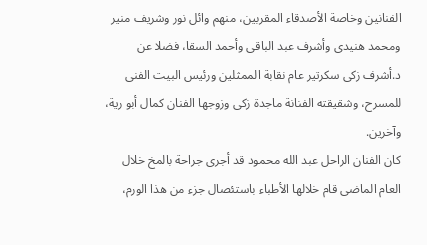الفنانين وخاصة الأصدقاء المقربين، منهم وائل نور وشريف منير ومحمد هنيدى وأشرف عبد الباقى وأحمد السقا، فضلا عن د.أشرف زكى سكرتير عام نقابة الممثلين ورئيس البيت الفنى للمسرح، وشقيقته الفنانة ماجدة زكى وزوجها الفنان كمال أبو رية، وآخرين.
كان الفنان الراحل عبد الله محمود قد أجرى جراحة بالمخ خلال العام الماضى قام خلالها الأطباء باستئصال جزء من هذا الورم،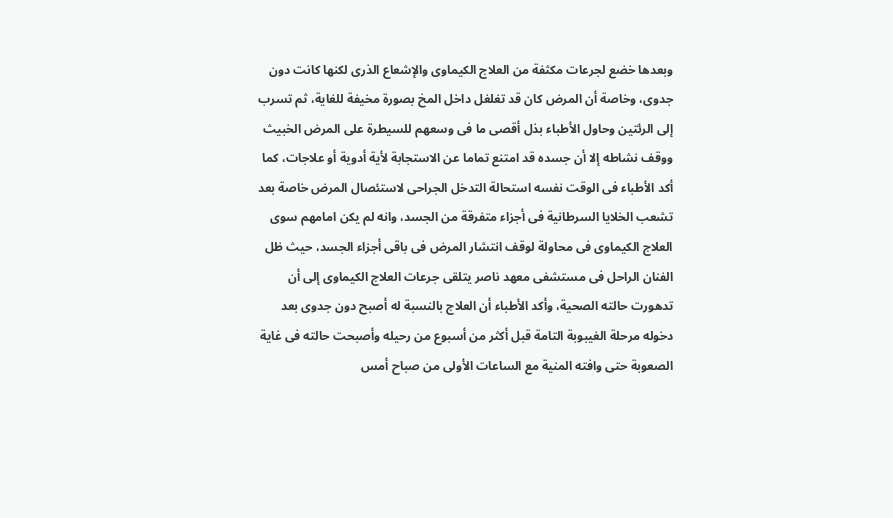وبعدها خضع لجرعات مكثفة من العلاج الكيماوى والإشعاع الذرى لكنها كانت دون جدوى، وخاصة أن المرض كان قد تغلغل داخل المخ بصورة مخيفة للغاية، ثم تسرب إلى الرئتين وحاول الأطباء بذل أقصى ما فى وسعهم للسيطرة على المرض الخبيث ووقف نشاطه إلا أن جسده قد امتنع تماما عن الاستجابة لأية أدوية أو علاجات، كما أكد الأطباء فى الوقت نفسه استحالة التدخل الجراحى لاستئصال المرض خاصة بعد تشعب الخلايا السرطانية فى أجزاء متفرقة من الجسد، وانه لم يكن امامهم سوى العلاج الكيماوى فى محاولة لوقف انتشار المرض فى باقى أجزاء الجسد، حيث ظل الفنان الراحل فى مستشفى معهد ناصر يتلقى جرعات العلاج الكيماوى إلى أن تدهورت حالته الصحية، وأكد الأطباء أن العلاج بالنسبة له أصبح دون جدوى بعد دخوله مرحلة الغيبوبة التامة قبل أكثر من أسبوع من رحيله وأصبحت حالته فى غاية الصعوبة حتى وافته المنية مع الساعات الأولى من صباح أمس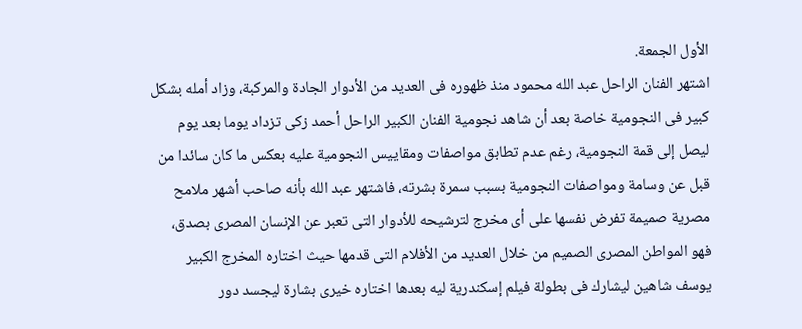الأول الجمعة.
اشتهر الفنان الراحل عبد الله محمود منذ ظهوره فى العديد من الأدوار الجادة والمركبة، وزاد أمله بشكل كبير فى النجومية خاصة بعد أن شاهد نجومية الفنان الكبير الراحل أحمد زكى تزداد يوما بعد يوم ليصل إلى قمة النجومية، رغم عدم تطابق مواصفات ومقاييس النجومية عليه بعكس ما كان سائدا من قبل عن وسامة ومواصفات النجومية بسبب سمرة بشرته، فاشتهر عبد الله بأنه صاحب أشهر ملامح مصرية صميمة تفرض نفسها على أى مخرج لترشيحه للأدوار التى تعبر عن الإنسان المصرى بصدق، فهو المواطن المصرى الصميم من خلال العديد من الأفلام التى قدمها حيث اختاره المخرج الكبير يوسف شاهين ليشارك فى بطولة فيلم إسكندرية ليه بعدها اختاره خيرى بشارة ليجسد دور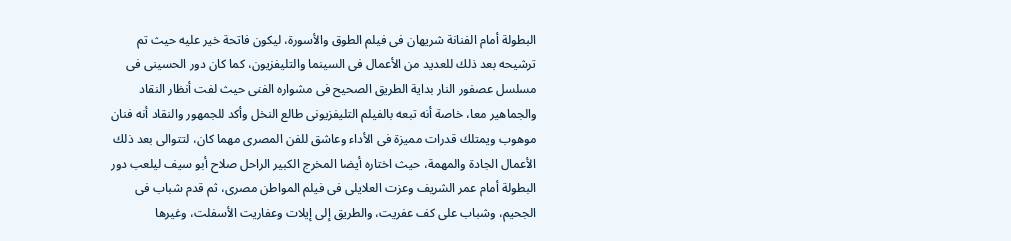البطولة أمام الفنانة شريهان فى فيلم الطوق والأسورة، ليكون فاتحة خير عليه حيث تم ترشيحه بعد ذلك للعديد من الأعمال فى السينما والتليفزيون، كما كان دور الحسينى فى مسلسل عصفور النار بداية الطريق الصحيح فى مشواره الفنى حيث لفت أنظار النقاد والجماهير معا، خاصة أنه تبعه بالفيلم التليفزيونى طالع النخل وأكد للجمهور والنقاد أنه فنان موهوب ويمتلك قدرات مميزة فى الأداء وعاشق للفن المصرى مهما كان، لتتوالى بعد ذلك الأعمال الجادة والمهمة، حيث اختاره أيضا المخرج الكبير الراحل صلاح أبو سيف ليلعب دور البطولة أمام عمر الشريف وعزت العلايلى فى فيلم المواطن مصرى، ثم قدم شباب فى الجحيم، وشباب على كف عفريت، والطريق إلى إيلات وعفاريت الأسفلت، وغيرها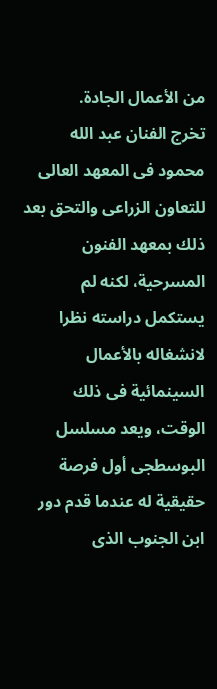من الأعمال الجادة.
تخرج الفنان عبد الله محمود فى المعهد العالى للتعاون الزراعى والتحق بعد ذلك بمعهد الفنون المسرحية، لكنه لم يستكمل دراسته نظرا لانشغاله بالأعمال السينمائية فى ذلك الوقت، ويعد مسلسل البوسطجى أول فرصة حقيقية له عندما قدم دور ابن الجنوب الذى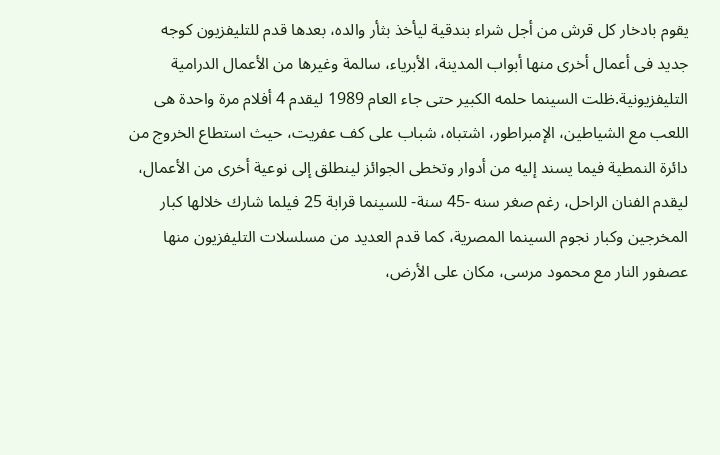يقوم بادخار كل قرش من أجل شراء بندقية ليأخذ بثأر والده، بعدها قدم للتليفزيون كوجه جديد فى أعمال أخرى منها أبواب المدينة، الأبرياء، سالمة وغيرها من الأعمال الدرامية التليفزيونية.ظلت السينما حلمه الكبير حتى جاء العام 1989 ليقدم 4 أفلام مرة واحدة هى اللعب مع الشياطين، الإمبراطور، اشتباه، شباب على كف عفريت، حيث استطاع الخروج من دائرة النمطية فيما يسند إليه من أدوار وتخطى الجوائز لينطلق إلى نوعية أخرى من الأعمال، ليقدم الفنان الراحل، رغم صغر سنه -45 سنة- للسينما قرابة 25 فيلما شارك خلالها كبار المخرجين وكبار نجوم السينما المصرية، كما قدم العديد من مسلسلات التليفزيون منها عصفور النار مع محمود مرسى، مكان على الأرض،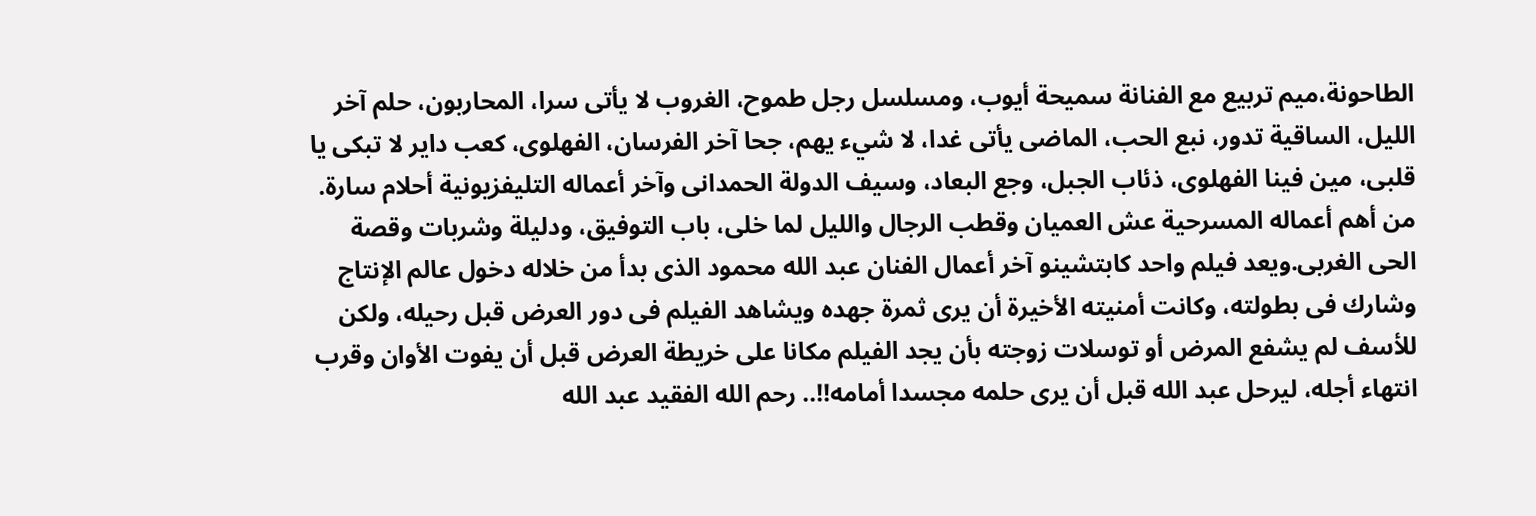الطاحونة،ميم تربيع مع الفنانة سميحة أيوب، ومسلسل رجل طموح، الغروب لا يأتى سرا، المحاربون، حلم آخر الليل، الساقية تدور، نبع الحب، الماضى يأتى غدا، لا شيء يهم، جحا آخر الفرسان، الفهلوى، كعب داير لا تبكى يا قلبى، مين فينا الفهلوى، ذئاب الجبل، وجع البعاد، وسيف الدولة الحمدانى وآخر أعماله التليفزيونية أحلام سارة.
من أهم أعماله المسرحية عش العميان وقطب الرجال والليل لما خلى، باب التوفيق، ودليلة وشربات وقصة الحى الغربى.ويعد فيلم واحد كابتشينو آخر أعمال الفنان عبد الله محمود الذى بدأ من خلاله دخول عالم الإنتاج وشارك فى بطولته، وكانت أمنيته الأخيرة أن يرى ثمرة جهده ويشاهد الفيلم فى دور العرض قبل رحيله، ولكن للأسف لم يشفع المرض أو توسلات زوجته بأن يجد الفيلم مكانا على خريطة العرض قبل أن يفوت الأوان وقرب انتهاء أجله، ليرحل عبد الله قبل أن يرى حلمه مجسدا أمامه!!.. رحم الله الفقيد عبد الله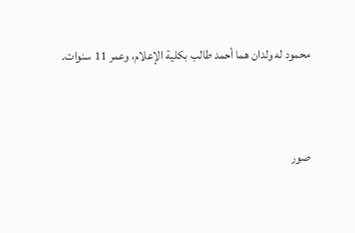محمود له ولدان هما أحمد طالب بكلية الإعلام، وعمر 11 سنوات.


صور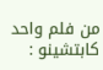من فلم واحد كابتشينو :